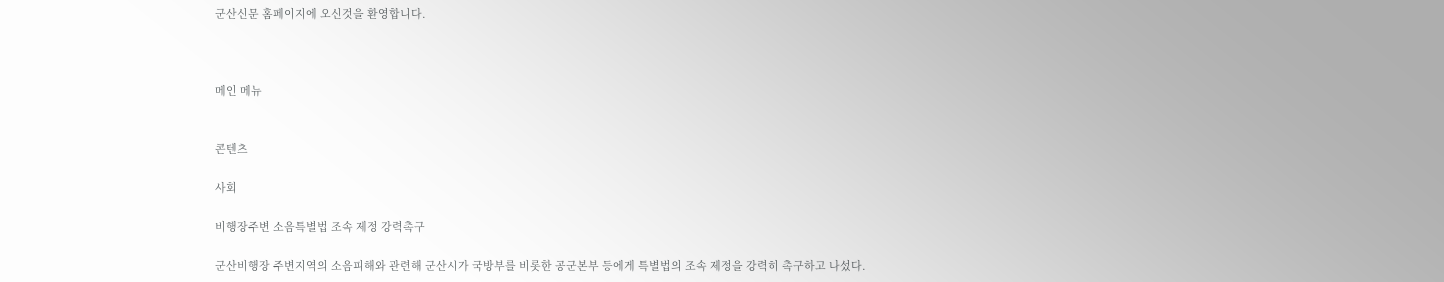군산신문 홈페이지에 오신것을 환영합니다.



메인 메뉴


콘텐츠

사회

비행장주변 소음특별법 조속 제정 강력촉구

군산비행장 주변지역의 소음피해와 관련해 군산시가 국방부를 비롯한 공군본부 등에게 특별법의 조속 제정을 강력히 촉구하고 나섰다.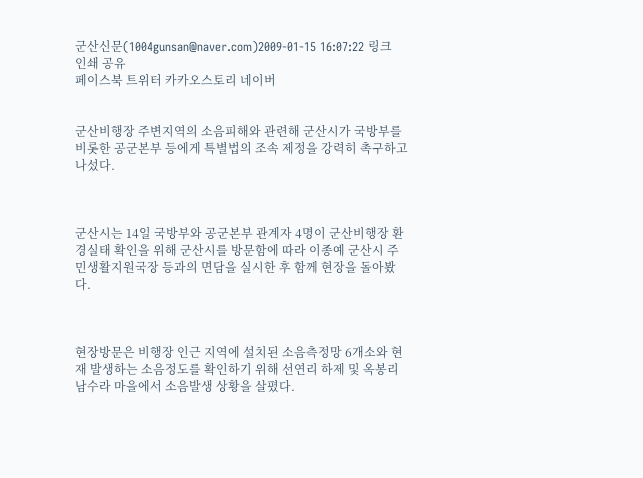군산신문(1004gunsan@naver.com)2009-01-15 16:07:22 링크 인쇄 공유
페이스북 트위터 카카오스토리 네이버


군산비행장 주변지역의 소음피해와 관련해 군산시가 국방부를 비롯한 공군본부 등에게 특별법의 조속 제정을 강력히 촉구하고 나섰다.



군산시는 14일 국방부와 공군본부 관계자 4명이 군산비행장 환경실태 확인을 위해 군산시를 방문함에 따라 이종예 군산시 주민생활지원국장 등과의 면담을 실시한 후 함께 현장을 돌아봤다.



현장방문은 비행장 인근 지역에 설치된 소음측정망 6개소와 현재 발생하는 소음정도를 확인하기 위해 선연리 하제 및 옥봉리 남수라 마을에서 소음발생 상황을 살폈다.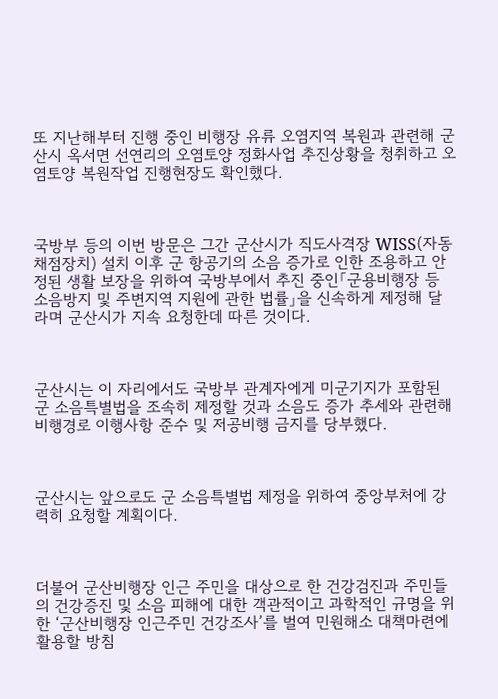또 지난해부터 진행 중인 비행장 유류 오염지역 복원과 관련해 군산시 옥서면 선연리의 오염토양 정화사업 추진상황을 청취하고 오염토양 복원작업 진행현장도 확인했다.



국방부 등의 이번 방문은 그간 군산시가 직도사격장 WISS(자동채점장치) 설치 이후 군 항공기의 소음 증가로 인한 조용하고 안정된 생활 보장을 위하여 국방부에서 추진 중인「군용비행장 등 소음방지 및 주변지역 지원에 관한 법률」을 신속하게 제정해 달라며 군산시가 지속 요청한데 따른 것이다.



군산시는 이 자리에서도 국방부 관계자에게 미군기지가 포함된 군 소음특별법을 조속히 제정할 것과 소음도 증가 추세와 관련해 비행경로 이행사항 준수 및 저공비행 금지를 당부했다.



군산시는 앞으로도 군 소음특별법 제정을 위하여 중앙부처에 강력히 요청할 계획이다.



더불어 군산비행장 인근 주민을 대상으로 한 건강검진과 주민들의 건강증진 및 소음 피해에 대한 객관적이고 과학적인 규명을 위한 ‘군산비행장 인근주민 건강조사’를 벌여 민원해소 대책마련에 활용할 방침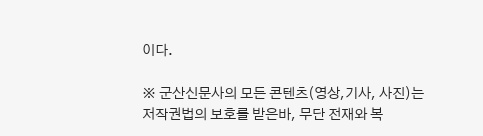이다.

※ 군산신문사의 모든 콘텐츠(영상,기사, 사진)는 저작권법의 보호를 받은바, 무단 전재와 복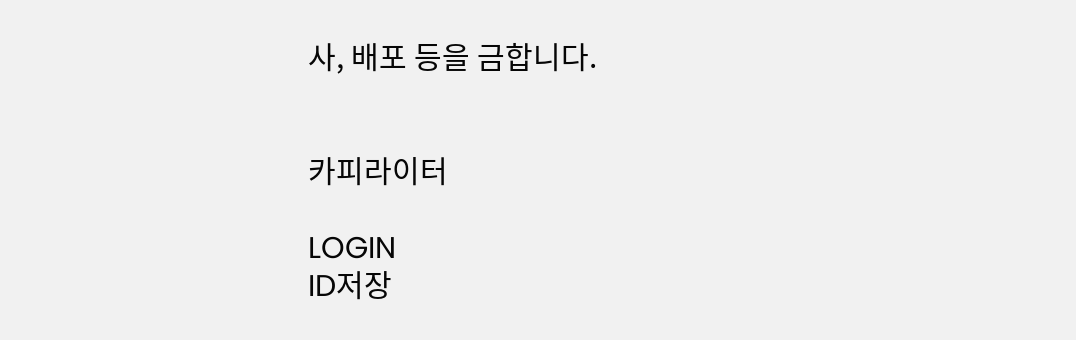사, 배포 등을 금합니다.


카피라이터

LOGIN
ID저장